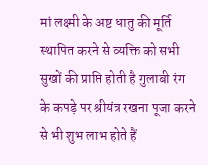मां लक्ष्मी के अष्ट धातु की मूर्ति स्थापित करने से व्यक्ति को सभी सुखों की प्राप्ति होती है गुलाबी रंग के कपड़े पर श्रीयंत्र रखना पूजा करने से भी शुभ लाभ होते हैं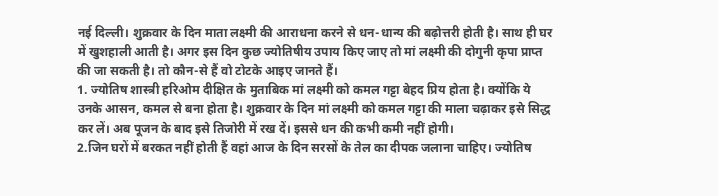नई दिल्ली। शुक्रवार के दिन माता लक्ष्मी की आराधना करने से धन-धान्य की बढ़ोत्तरी होती है। साथ ही घर में खुशहाली आती है। अगर इस दिन कुछ ज्योतिषीय उपाय किए जाए तो मां लक्ष्मी की दोगुनी कृपा प्राप्त की जा सकती है। तो कौन-से हैं वो टोटके आइए जानते हैं।
1. ज्योतिष शास्त्री हरिओम दीक्षित के मुताबिक मां लक्ष्मी को कमल गट्टा बेहद प्रिय होता है। क्योंकि ये उनके आसन, कमल से बना होता है। शुक्रवार के दिन मां लक्ष्मी को कमल गट्टा की माला चढ़ाकर इसे सिद्ध कर लें। अब पूजन के बाद इसे तिजोरी में रख दें। इससे धन की कभी कमी नहीं होगी।
2.जिन घरों में बरकत नहीं होती हैं वहां आज के दिन सरसों के तेल का दीपक जलाना चाहिए। ज्योतिष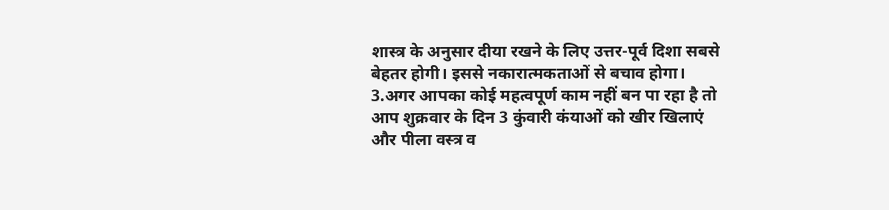शास्त्र के अनुसार दीया रखने के लिए उत्तर-पूर्व दिशा सबसे बेहतर होगी। इससे नकारात्मकताओं से बचाव होगा।
3.अगर आपका कोई महत्वपूर्ण काम नहीं बन पा रहा है तो आप शुक्रवार के दिन 3 कुंवारी कंयाओं को खीर खिलाएं और पीला वस्त्र व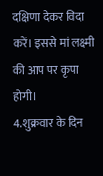दक्षिणा देकर विदा करें। इससे मां लक्ष्मी की आप पर कृपा होगी।
4.शुक्रवार के दिन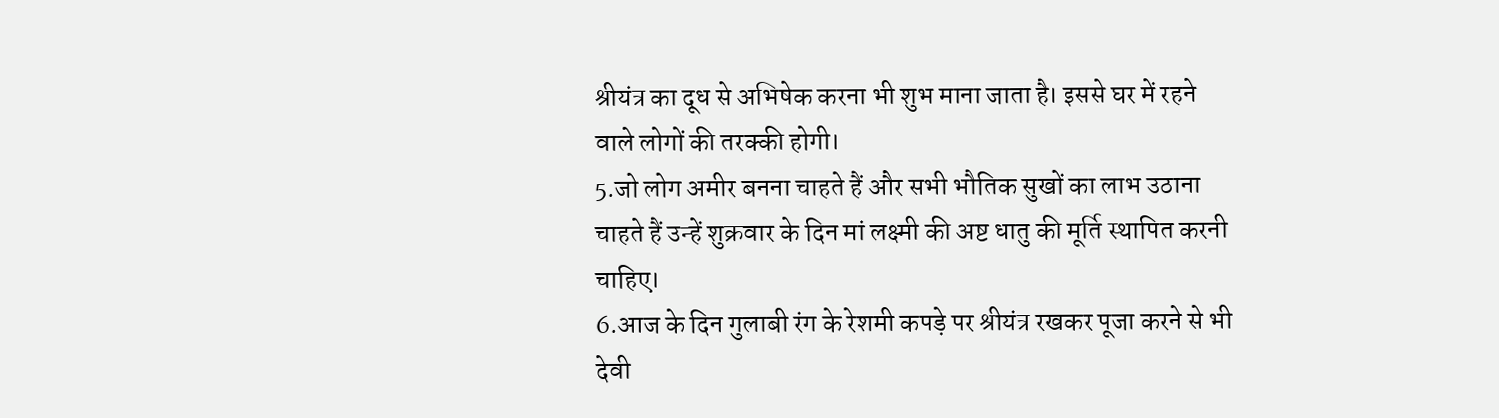श्रीयंत्र का दूध से अभिषेक करना भी शुभ माना जाता है। इससे घर में रहने वाले लोगों की तरक्की होगी।
5.जो लोग अमीर बनना चाहते हैं और सभी भौतिक सुखों का लाभ उठाना चाहते हैं उन्हें शुक्रवार के दिन मां लक्ष्मी की अष्ट धातु की मूर्ति स्थापित करनी चाहिए।
6.आज के दिन गुलाबी रंग के रेशमी कपड़े पर श्रीयंत्र रखकर पूजा करने से भी देवी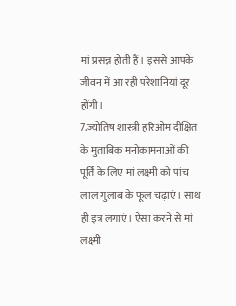मां प्रसन्न होती हैं। इससे आपके जीवन में आ रही परेशानियां दूर होंगी।
7.ज्योतिष शास्त्री हरिओम दीक्षित के मुताबिक मनोकामनाओं की पूर्ति के लिए मां लक्ष्मी को पांच लाल गुलाब के फूल चढ़ाएं। साथ ही इत्र लगाएं। ऐसा करने से मां लक्ष्मी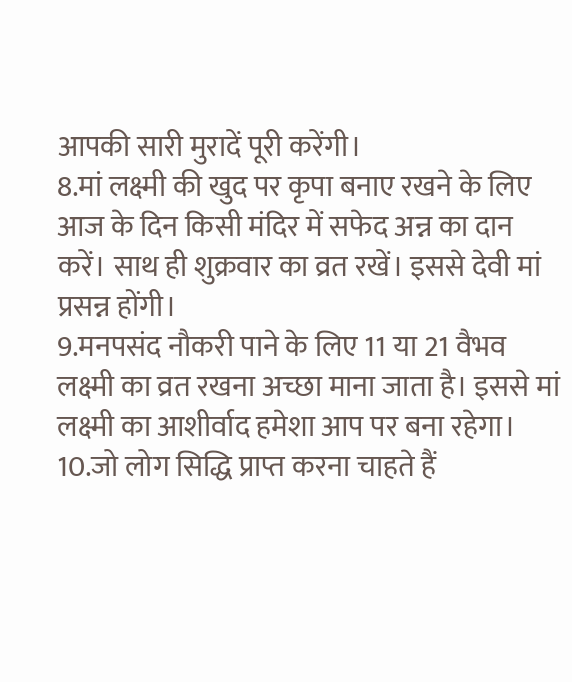आपकी सारी मुरादें पूरी करेंगी।
8.मां लक्ष्मी की खुद पर कृपा बनाए रखने के लिए आज के दिन किसी मंदिर में सफेद अन्न का दान करें। साथ ही शुक्रवार का व्रत रखें। इससे देवी मां प्रसन्न होंगी।
9.मनपसंद नौकरी पाने के लिए 11 या 21 वैभव लक्ष्मी का व्रत रखना अच्छा माना जाता है। इससे मां लक्ष्मी का आशीर्वाद हमेशा आप पर बना रहेगा।
10.जो लोग सिद्धि प्राप्त करना चाहते हैं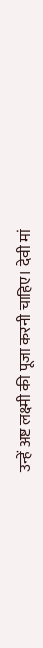उन्हें अष्ट लक्ष्मी की पूजा करनी चाहिए। देवी मां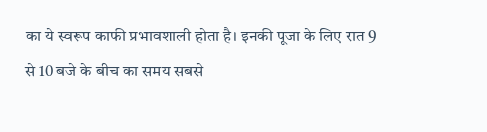का ये स्वरूप काफी प्रभावशाली होता है। इनकी पूजा के लिए रात 9 से 10 बजे के बीच का समय सबसे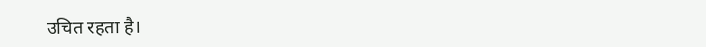उचित रहता है।